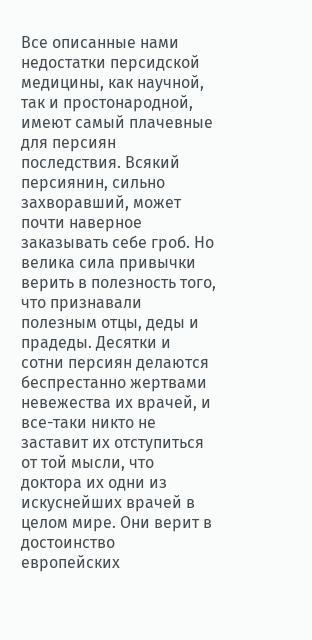Все описанные нами недостатки персидской медицины, как научной, так и простонародной, имеют самый плачевные для персиян последствия. Всякий персиянин, сильно захворавший, может почти наверное заказывать себе гроб. Но велика сила привычки верить в полезность того, что признавали полезным отцы, деды и прадеды. Десятки и сотни персиян делаются беспрестанно жертвами невежества их врачей, и все-таки никто не заставит их отступиться от той мысли, что доктора их одни из искуснейших врачей в целом мире. Они верит в достоинство европейских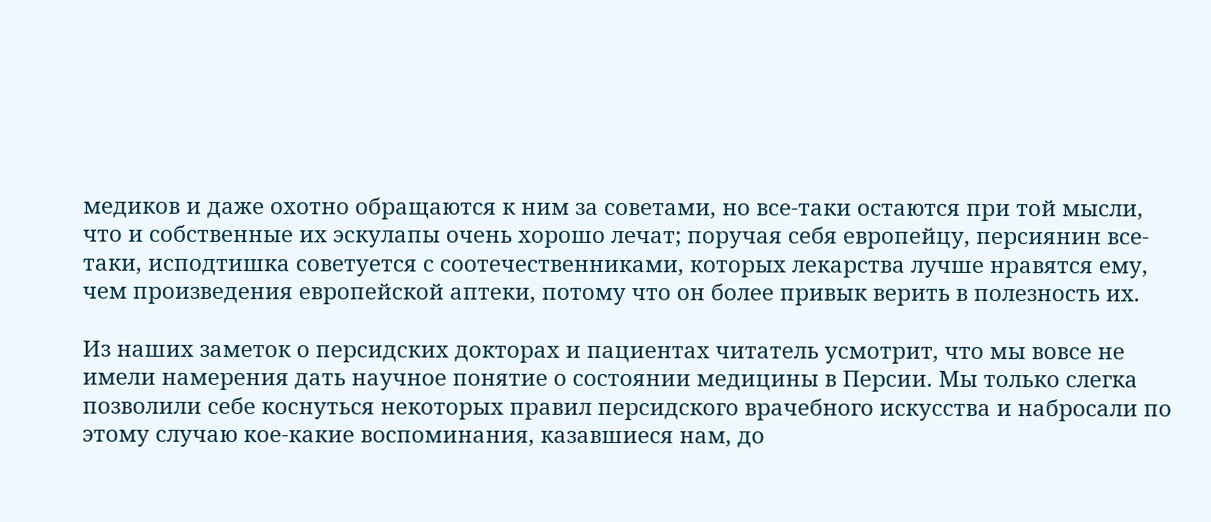медиков и даже охотно обращаются к ним за советами, но все-таки остаются при той мысли, что и собственные их эскулапы очень хорошо лечат; поручая себя европейцу, персиянин все-таки, исподтишка советуется с соотечественниками, которых лекарства лучше нравятся ему, чем произведения европейской аптеки, потому что он более привык верить в полезность их.

Из наших заметок о персидских докторах и пациентах читатель усмотрит, что мы вовсе не имели намерения дать научное понятие о состоянии медицины в Персии. Мы только слегка позволили себе коснуться некоторых правил персидского врачебного искусства и набросали по этому случаю кое-какие воспоминания, казавшиеся нам, до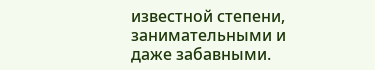известной степени, занимательными и даже забавными.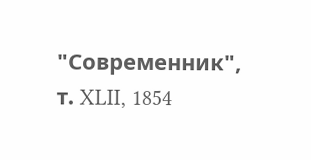"Современник", т. XLII, 1854